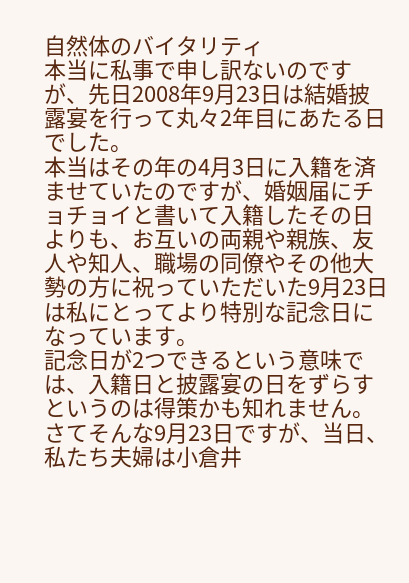自然体のバイタリティ
本当に私事で申し訳ないのですが、先日2008年9月23日は結婚披露宴を行って丸々2年目にあたる日でした。
本当はその年の4月3日に入籍を済ませていたのですが、婚姻届にチョチョイと書いて入籍したその日よりも、お互いの両親や親族、友人や知人、職場の同僚やその他大勢の方に祝っていただいた9月23日は私にとってより特別な記念日になっています。
記念日が2つできるという意味では、入籍日と披露宴の日をずらすというのは得策かも知れません。
さてそんな9月23日ですが、当日、私たち夫婦は小倉井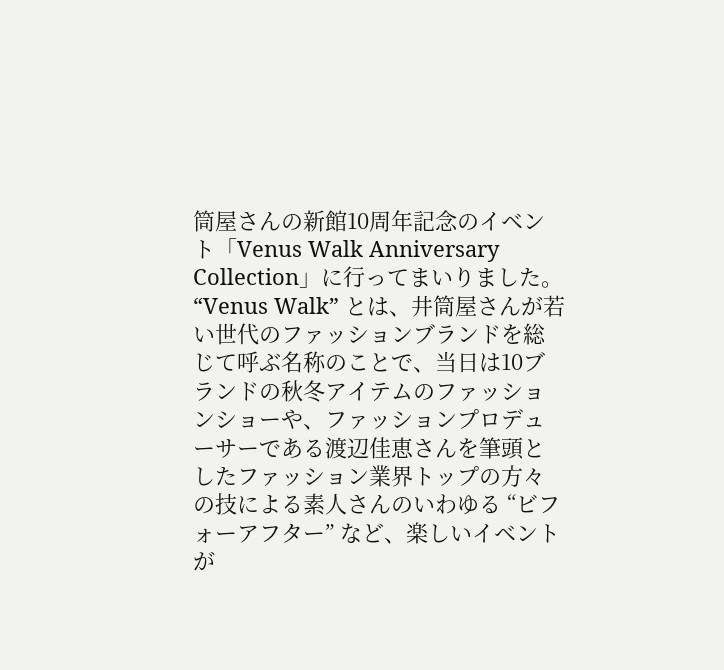筒屋さんの新館10周年記念のイベント「Venus Walk Anniversary Collection」に行ってまいりました。
“Venus Walk” とは、井筒屋さんが若い世代のファッションブランドを総じて呼ぶ名称のことで、当日は10ブランドの秋冬アイテムのファッションショーや、ファッションプロデューサーである渡辺佳恵さんを筆頭としたファッション業界トップの方々の技による素人さんのいわゆる “ビフォーアフター” など、楽しいイベントが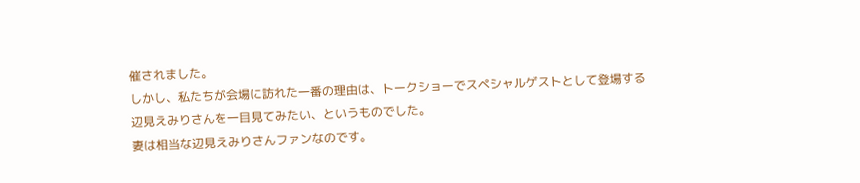催されました。
しかし、私たちが会場に訪れた一番の理由は、トークショーでスペシャルゲストとして登場する辺見えみりさんを一目見てみたい、というものでした。
妻は相当な辺見えみりさんファンなのです。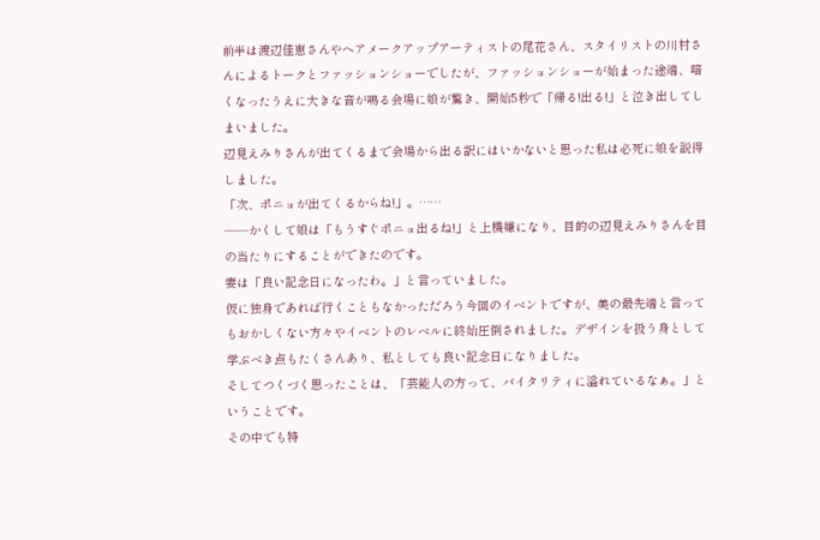前半は渡辺佳恵さんやヘアメークアップアーティストの尾花さん、スタイリストの川村さんによるトークとファッションショーでしたが、ファッションショーが始まった途端、暗くなったうえに大きな音が鳴る会場に娘が驚き、開始5秒で「帰る!出る!」と泣き出してしまいました。
辺見えみりさんが出てくるまで会場から出る訳にはいかないと思った私は必死に娘を説得しました。
「次、ポニョが出てくるからね!」。……
――かくして娘は「もうすぐポニョ出るね!」と上機嫌になり、目的の辺見えみりさんを目の当たりにすることができたのです。
妻は「良い記念日になったわ。」と言っていました。
仮に独身であれば行くこともなかっただろう今回のイベントですが、美の最先端と言ってもおかしくない方々やイベントのレベルに終始圧倒されました。デザインを扱う身として学ぶべき点もたくさんあり、私としても良い記念日になりました。
そしてつくづく思ったことは、「芸能人の方って、バイタリティに溢れているなぁ。」ということです。
その中でも特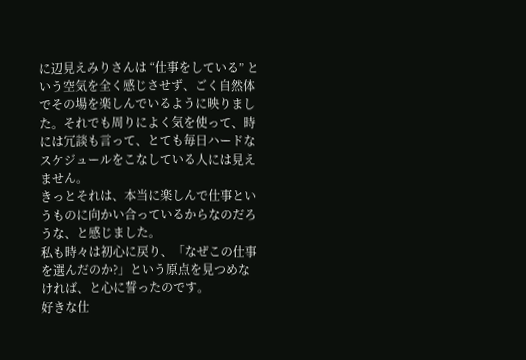に辺見えみりさんは “仕事をしている” という空気を全く感じさせず、ごく自然体でその場を楽しんでいるように映りました。それでも周りによく気を使って、時には冗談も言って、とても毎日ハードなスケジュールをこなしている人には見えません。
きっとそれは、本当に楽しんで仕事というものに向かい合っているからなのだろうな、と感じました。
私も時々は初心に戻り、「なぜこの仕事を選んだのか?」という原点を見つめなければ、と心に誓ったのです。
好きな仕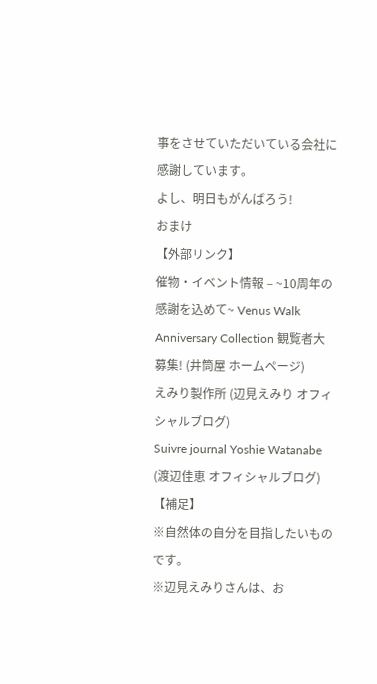事をさせていただいている会社に感謝しています。
よし、明日もがんばろう!
おまけ
【外部リンク】
催物・イベント情報 – ~10周年の感謝を込めて~ Venus Walk Anniversary Collection 観覧者大募集! (井筒屋 ホームページ)
えみり製作所 (辺見えみり オフィシャルブログ)
Suivre journal Yoshie Watanabe (渡辺佳恵 オフィシャルブログ)
【補足】
※自然体の自分を目指したいものです。
※辺見えみりさんは、お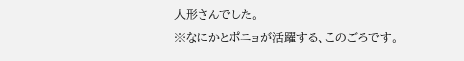人形さんでした。
※なにかとポニョが活躍する、このごろです。